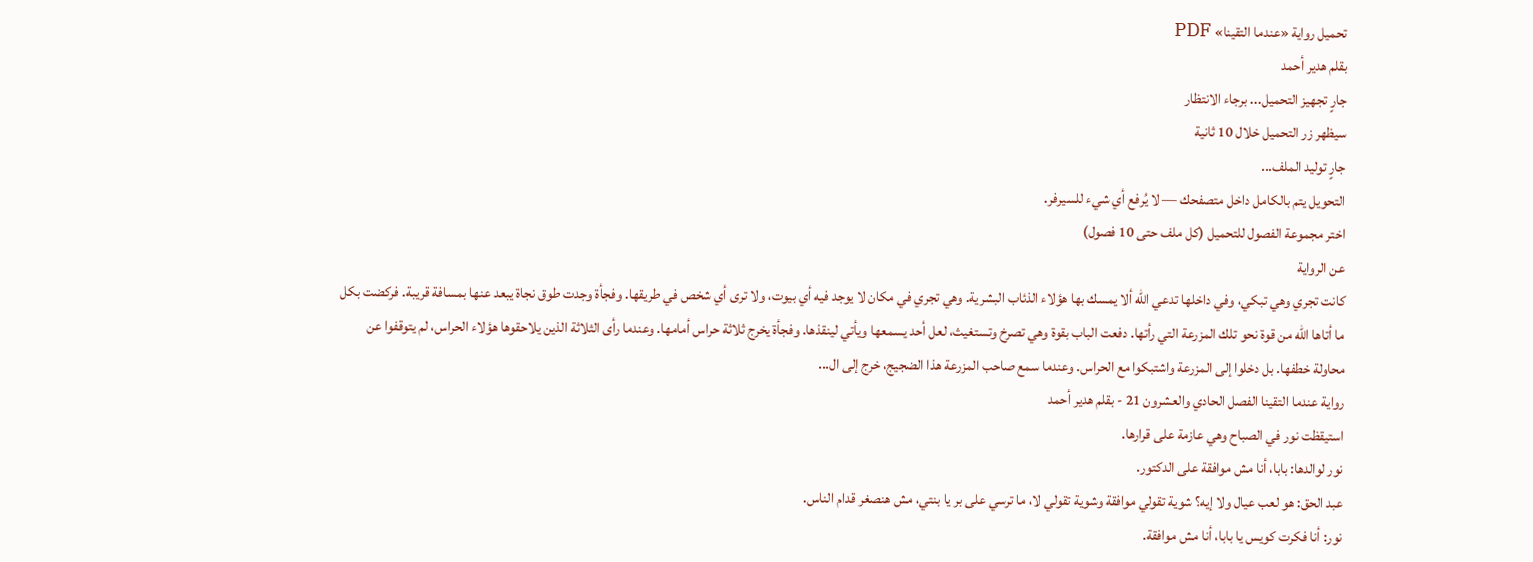تحميل رواية «عندما التقينا» PDF
بقلم هدير أحمد
جارٍ تجهيز التحميل... برجاء الانتظار
سيظهر زر التحميل خلال 10 ثانية
جارٍ توليد الملف...
التحويل يتم بالكامل داخل متصفحك — لا يُرفع أي شيء للسيرفر.
اختر مجموعة الفصول للتحميل (كل ملف حتى 10 فصول)
عن الرواية
كانت تجري وهي تبكي، وفي داخلها تدعي الله ألا يمسك بها هؤلاء الذئاب البشرية. وهي تجري في مكان لا يوجد فيه أي بيوت، ولا ترى أي شخص في طريقها. وفجأة وجدت طوق نجاة يبعد عنها بمسافة قريبة. فركضت بكل ما أتاها الله من قوة نحو تلك المزرعة التي رأتها. دفعت الباب بقوة وهي تصرخ وتستغيث، لعل أحد يسمعها ويأتي لينقذها. وفجأة يخرج ثلاثة حراس أمامها. وعندما رأى الثلاثة الذين يلاحقوها هؤلاء الحراس، لم يتوقفوا عن محاولة خطفها. بل دخلوا إلى المزرعة واشتبكوا مع الحراس. وعندما سمع صاحب المزرعة هذا الضجيج، خرج إلى ال...
رواية عندما التقينا الفصل الحادي والعشرون 21 - بقلم هدير أحمد
استيقظت نور في الصباح وهي عازمة على قرارها.
نور لوالدها: بابا، أنا مش موافقة على الدكتور.
عبد الحق: هو لعب عيال ولا إيه؟ شوية تقولي موافقة وشوية تقولي لا، ما ترسي على بر يا بنتي، مش هنصغر قدام الناس.
نور: أنا فكرت كويس يا بابا، أنا مش موافقة.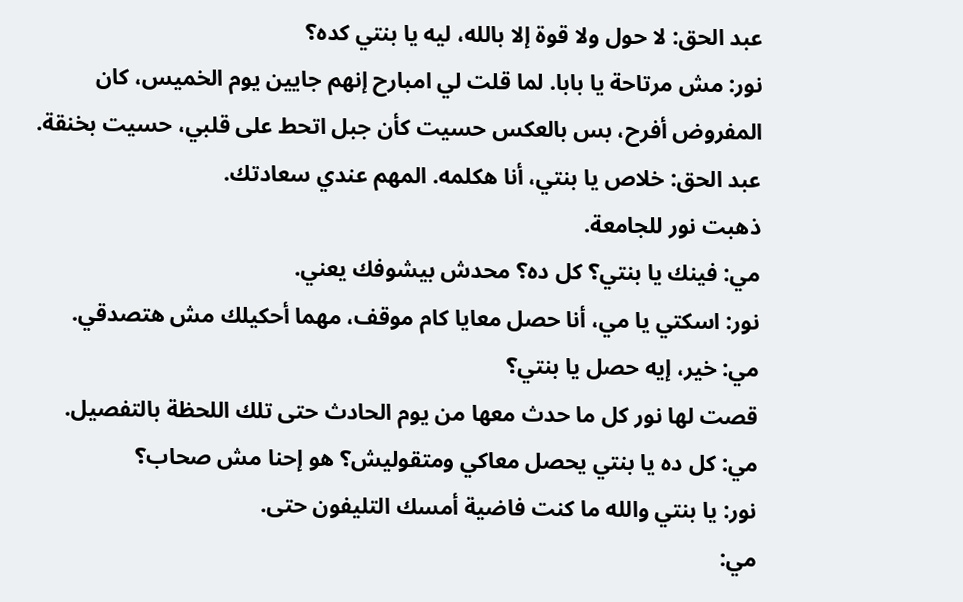عبد الحق: لا حول ولا قوة إلا بالله، ليه يا بنتي كده؟
نور: مش مرتاحة يا بابا. لما قلت لي امبارح إنهم جايين يوم الخميس، كان المفروض أفرح، بس بالعكس حسيت كأن جبل اتحط على قلبي، حسيت بخنقة.
عبد الحق: خلاص يا بنتي، أنا هكلمه. المهم عندي سعادتك.
ذهبت نور للجامعة.
مي: فينك يا بنتي؟ كل ده؟ محدش بيشوفك يعني.
نور: اسكتي يا مي، أنا حصل معايا كام موقف، مهما أحكيلك مش هتصدقي.
مي: خير، إيه حصل يا بنتي؟
قصت لها نور كل ما حدث معها من يوم الحادث حتى تلك اللحظة بالتفصيل.
مي: كل ده يا بنتي يحصل معاكي ومتقوليش؟ هو إحنا مش صحاب؟
نور: يا بنتي والله ما كنت فاضية أمسك التليفون حتى.
مي: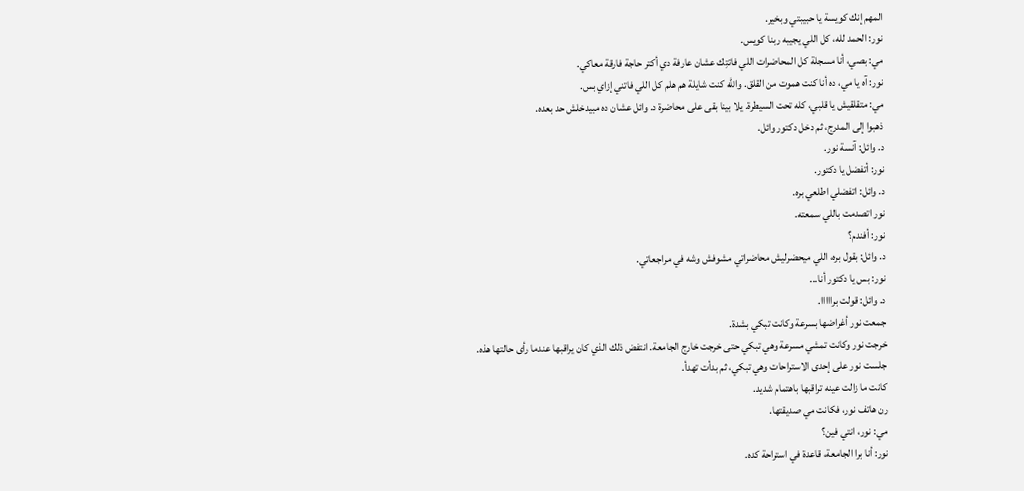المهم إنك كويسة يا حبيبتي وبخير.
نور: الحمد لله، كل اللي يجيبه ربنا كويس.
مي: بصي، أنا مسجلة كل المحاضرات اللي فاتتِك عشان عارفة دي أكتر حاجة فارقة معاكي.
نور: آه يا مي، ده أنا كنت هموت من القلق. والله كنت شايلة هم هلم كل اللي فاتني إزاي بس.
مي: متقلقيش يا قلبي، كله تحت السيطرة. يلا بينا بقى على محاضرة د. وائل عشان ده مبيدخلش حد بعده.
ذهبوا إلى المدرج، ثم دخل دكتور وائل.
د. وائل: آنسة نور.
نور: أتفضل يا دكتور.
د. وائل: اتفضلي اطلعي بره.
نور اتصدمت باللي سمعته.
نور: أفندم؟
د. وائل: بقول بره، اللي ميحضرليش محاضراتي مشوفش وشه في مراجعاتي.
نور: بس يا دكتور أنا...
د. وائل: قولت برااااا.
جمعت نور أغراضها بسرعة وكانت تبكي بشدة.
خرجت نور وكانت تمشي مسرعة وهي تبكي حتى خرجت خارج الجامعة. انتفض ذلك الذي كان يراقبها عندما رأى حالتها هذه.
جلست نور على إحدى الاستراحات وهي تبكي، ثم بدأت تهدأ.
كانت ما زالت عينه تراقبها باهتمام شديد.
رن هاتف نور، فكانت مي صديقتها.
مي: نور، انتي فين؟
نور: أنا برا الجامعة، قاعدة في استراحة كده.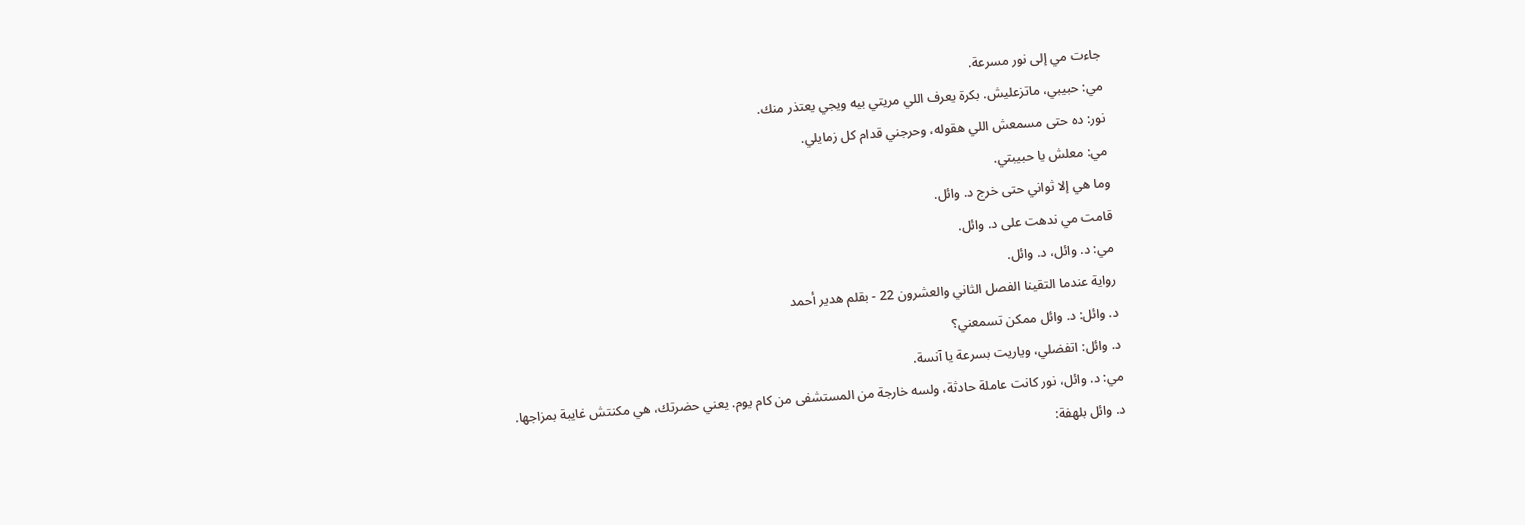جاءت مي إلى نور مسرعة.
مي: حبيبي، ماتزعليش. بكرة يعرف اللي مريتي بيه ويجي يعتذر منك.
نور: ده حتى مسمعش اللي هقوله، وحرجني قدام كل زمايلي.
مي: معلش يا حبيبتي.
وما هي إلا ثواني حتى خرج د. وائل.
قامت مي ندهت على د. وائل.
مي: د. وائل، د. وائل.
رواية عندما التقينا الفصل الثاني والعشرون 22 - بقلم هدير أحمد
د. وائل: د. وائل ممكن تسمعني؟
د. وائل: اتفضلي، وياريت بسرعة يا آنسة.
مي: د. وائل، نور كانت عاملة حادثة، ولسه خارجة من المستشفى من كام يوم. يعني حضرتك، هي مكنتش غايبة بمزاجها.
د. وائل بلهفة: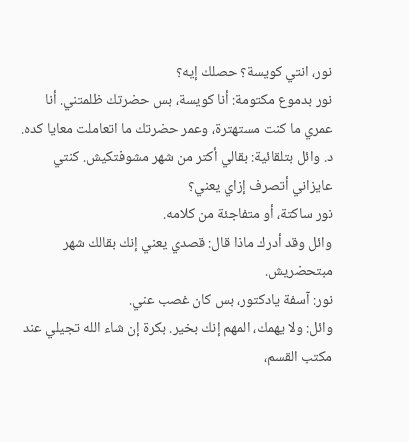نور، انتي كويسة؟ حصلك إيه؟
نور بدموع مكتومة: أنا كويسة، بس حضرتك ظلمتني. أنا عمري ما كنت مستهترة، وعمر حضرتك ما اتعاملت معايا كده.
د. وائل بتلقائية: بقالي أكتر من شهر مشوفتكيش. كنتي عايزاني أتصرف إزاي يعني؟
نور ساكتة، أو متفاجئة من كلامه.
وائل وقد أدرك ماذا قال: قصدي يعني إنك بقالك شهر مبتحضريش.
نور: آسفة يادكتور، بس كان غصب عني.
وائل: ولا يهمك، المهم إنك بخير. بكرة إن شاء الله تجيلي عند مكتب القسم،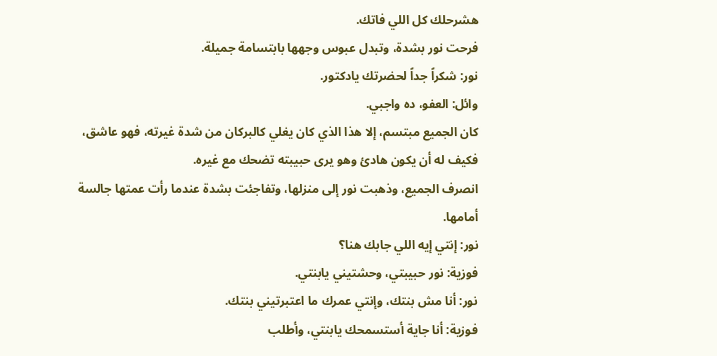هشرحلك كل اللي فاتك.
فرحت نور بشدة، وتبدل عبوس وجهها بابتسامة جميلة.
نور: شكراً جداً لحضرتك يادكتور.
وائل: العفو، ده واجبي.
كان الجميع مبتسم، إلا هذا الذي كان يغلي كالبركان من شدة غيرته، فهو عاشق، فكيف له أن يكون هادئ وهو يرى حبيبته تضحك مع غيره.
انصرف الجميع، وذهبت نور إلى منزلها، وتفاجئت بشدة عندما رأت عمتها جالسة أمامها.
نور: إنتي إيه اللي جابك هنا؟
فوزية: نور حبيبتي، وحشتيني يابنتي.
نور: أنا مش بنتك، وإنتي عمرك ما اعتبرتيني بنتك.
فوزية: أنا جاية أستسمحك يابنتي، وأطلب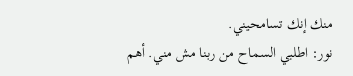منك إنك تسامحيني.
نور: اطلبي السماح من ربنا مش مني. أهم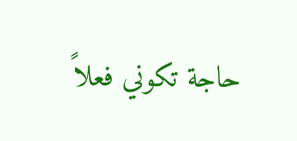حاجة تكوني فعلاً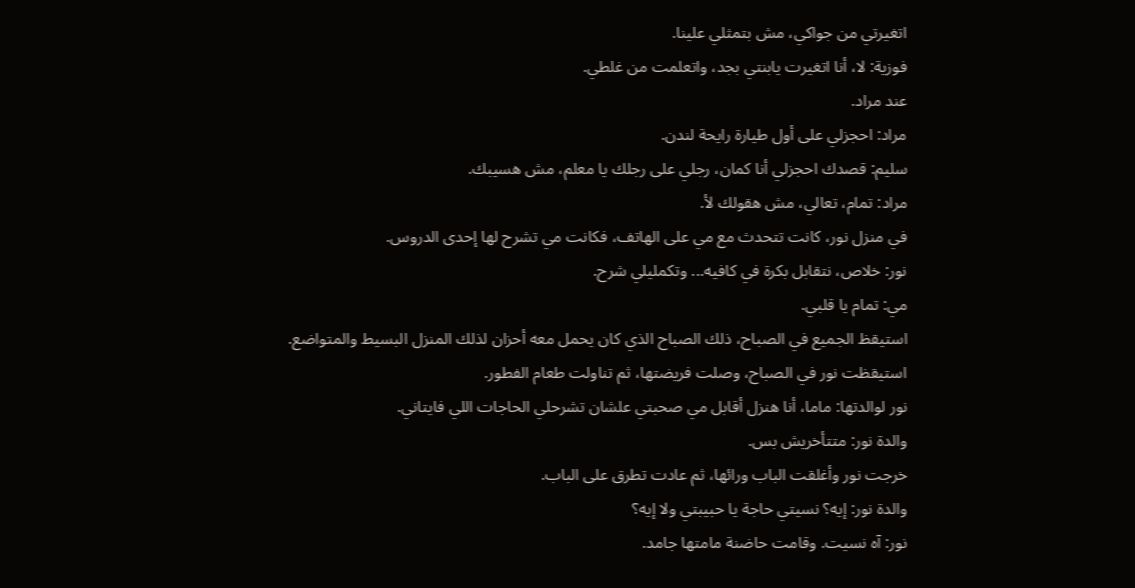اتغيرتي من جواكي، مش بتمثلي علينا.
فوزية: لا، أنا اتغيرت يابنتي بجد، واتعلمت من غلطي.
عند مراد.
مراد: احجزلي على أول طيارة رايحة لندن.
سليم: قصدك احجزلي أنا كمان، رجلي على رجلك يا معلم، مش هسيبك.
مراد: تمام، تعالي، مش هقولك لأ.
في منزل نور، كانت تتحدث مع مي على الهاتف، فكانت مي تشرح لها إحدى الدروس.
نور: خلاص، نتقابل بكرة في كافيه... وتكمليلي شرح.
مي: تمام يا قلبي.
استيقظ الجميع في الصباح، ذلك الصباح الذي كان يحمل معه أحزان لذلك المنزل البسيط والمتواضع.
استيقظت نور في الصباح، وصلت فريضتها، ثم تناولت طعام الفطور.
نور لوالدتها: ماما، أنا هنزل أقابل مي صحبتي علشان تشرحلي الحاجات اللي فايتاني.
والدة نور: متتأخريش بس.
خرجت نور وأغلقت الباب ورائها، ثم عادت تطرق على الباب.
والدة نور: إيه؟ نسيتي حاجة يا حبيبتي ولا إيه؟
نور: آه نسيت. وقامت حاضنة مامتها جامد.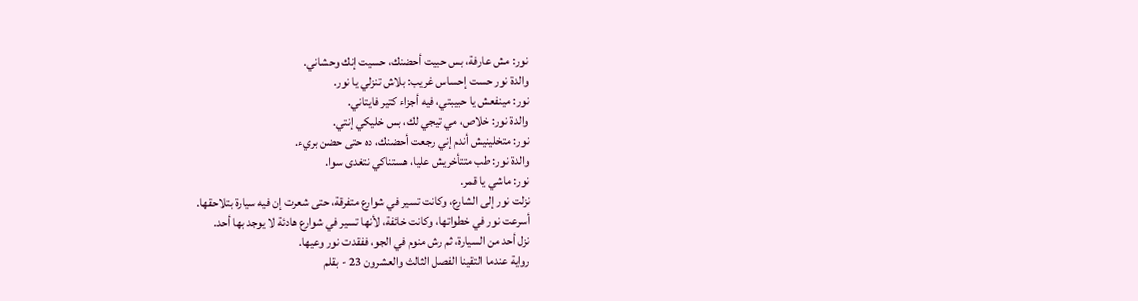نور: مش عارفة، بس حبيت أحضنك، حسيت إنك وحشاني.
والدة نور حست إحساس غريب: بلاش تنزلي يا نور.
نور: مينفعش يا حبيبتي، فيه أجزاء كتير فايتاني.
والدة نور: خلاص، مي تيجي لك، بس خليكي إنتي.
نور: متخلينيش أندم إني رجعت أحضنك، ده حتى حضن بريء.
والدة نور: طب متتأخريش عليا، هستناكي نتغدى سوا.
نور: ماشي يا قمر.
نزلت نور إلى الشارع، وكانت تسير في شوارع متفرقة، حتى شعرت إن فيه سيارة بتلاحقها.
أسرعت نور في خطواتها، وكانت خائفة، لأنها تسير في شوارع هادئة لا يوجد بها أحد.
نزل أحد من السيارة، ثم رش منوم في الجو، ففقدت نور وعيها.
رواية عندما التقينا الفصل الثالث والعشرون 23 - بقلم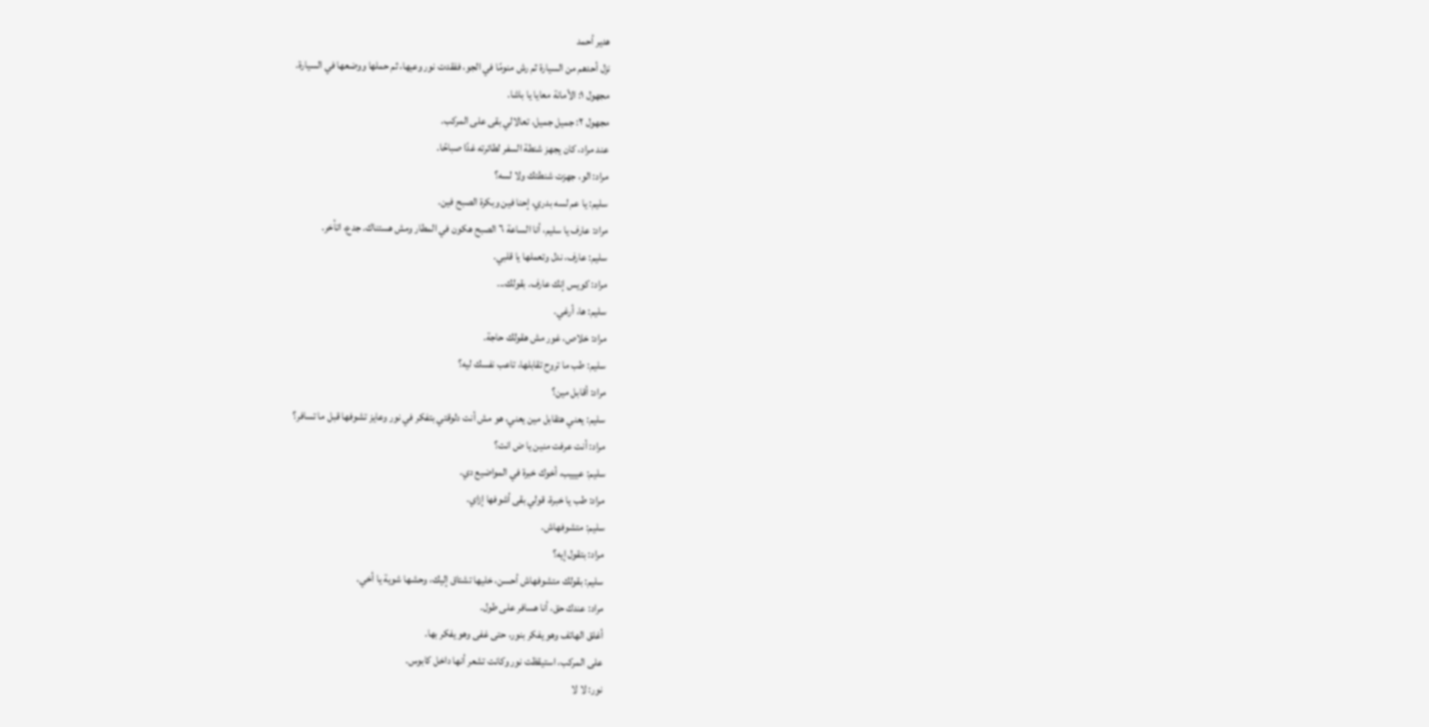هدير أحمد
نزل أحدهم من السيارة ثم رش منومًا في الجو، ففقدت نور وعيها، ثم حملها ووضعها في السيارة.
مجهول ١: الأمانة معايا يا باشا.
مجهول ٢: جميل جميل، تعالالي بقى على المركب.
عند مراد، كان يجهز شنطة السفر لطائرته غدًا صباحًا.
مراد: الو، جهزت شنطتك ولا لسه؟
سليم: يا عم لسه بدري، إحنا فين وبكرة الصبح فين.
مراد: عارف يا سليم، أنا الساعة ٦ الصبح هكون في المطار ومش هستناك. جدع، اتأخر.
سليم: عارف، ندل وتعملها يا قلبي.
مراد: كويس إنك عارف. بقولك...
سليم: ها، أرغي.
مراد: خلاص، غور مش هقولك حاجة.
سليم: طب ما تروح تقابلها، تاعب نفسك ليه؟
مراد: أقابل مين؟
سليم: يعني هتقابل مين يعني، هو مش أنت دلوقتي بتفكر في نور وعايز تشوفها قبل ما تسافر؟
مراد: أنت عرفت منين يا ض انت؟
سليم: عيييب، أخوك خبرة في المواضيع دي.
مراد: طب يا خبرة، قولي بقى أشوفها إزاي.
سليم: متشوفهاش.
مراد: بتقول إيه؟
سليم: بقولك متشوفهاش أحسن، خليها تشتاق إليك، وحشها شوية يا أخي.
مراد: عندك حق، أنا هسافر على طول.
أغلق الهاتف وهو يفكر بنور، حتى غفى وهو يفكر بها.
على المركب، استيقظت نور وكانت تشعر أنها داخل كابوس.
نور: لا لا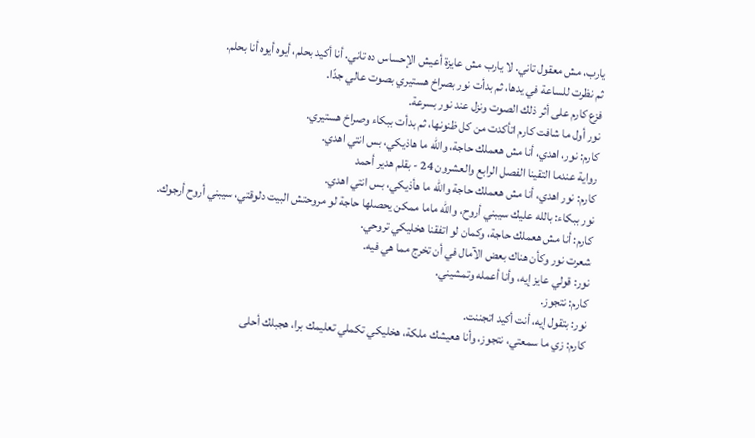يارب، مش معقول تاني. لا يارب مش عايزة أعيش الإحساس ده تاني. أنا أكيد بحلم، أيوه أيوه أنا بحلم.
ثم نظرت للساعة في يدها، ثم بدأت نور بصراخ هستيري بصوت عالي جدًا.
فزع كارم على أثر ذلك الصوت ونزل عند نور بسرعة.
نور أول ما شافت كارم اتأكدت من كل ظنونها، ثم بدأت ببكاء وصراخ هستيري.
كارم: نور، اهدي، أنا مش هعملك حاجة، والله ما هاذيكي، بس انتي اهدي.
رواية عندما التقينا الفصل الرابع والعشرون 24 - بقلم هدير أحمد
كارم: نور اهدي، أنا مش هعملك حاجة والله ما هأذيكي، بس انتي اهدي.
نور ببكاء: بالله عليك سيبني أروح، والله ماما ممكن يحصلها حاجة لو مروحتش البيت دلوقتي، سيبني أروح أرجوك.
كارم: أنا مش هعملك حاجة، وكمان لو اتفقنا هخليكي تروحي.
شعرت نور وكأن هناك بعض الآمال في أن تخرج مما هي فيه.
نور: قولي عايز إيه، وأنا أعمله وتمشيني.
كارم: نتجوز.
نور: بتقول إيه، أنت أكيد اتجننت.
كارم: زي ما سمعتي، نتجوز، وأنا هعيشك ملكة، هخليكي تكملي تعليمك برا، هجبلك أحلى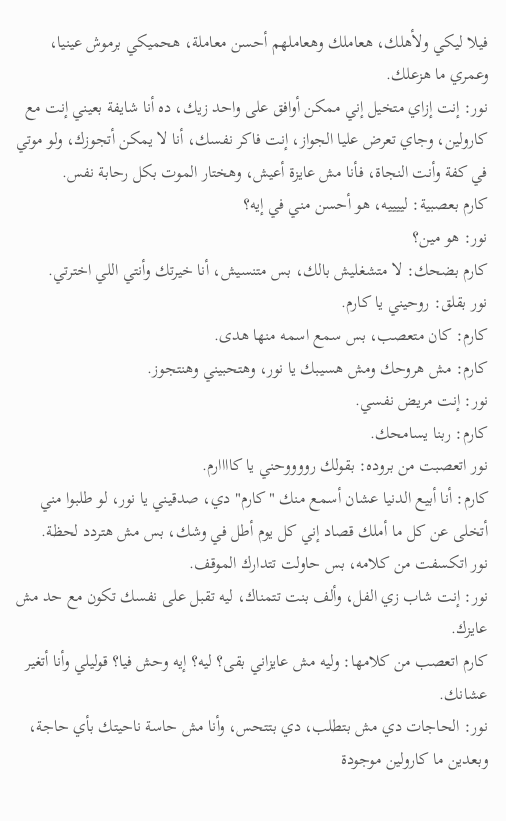فيلا ليكي ولأهلك، هعاملك وهعاملهم أحسن معاملة، هحميكي برموش عينيا، وعمري ما هزعلك.
نور: إنت إزاي متخيل إني ممكن أوافق على واحد زيك، ده أنا شايفة بعيني إنت مع كارولين، وجاي تعرض عليا الجواز، إنت فاكر نفسك، أنا لا يمكن أتجوزك، ولو موتي في كفة وأنت النجاة، فأنا مش عايزة أعيش، وهختار الموت بكل رحابة نفس.
كارم بعصبية: لييييه، هو أحسن مني في إيه؟
نور: هو مين؟
كارم بضحك: لا متشغليش بالك، بس متنسيش، أنا خيرتك وأنتي اللي اخترتي.
نور بقلق: روحيني يا كارم.
كارم: كان متعصب، بس سمع اسمه منها هدى.
كارم: مش هروحك ومش هسيبك يا نور، وهتحبيني وهنتجوز.
نور: إنت مريض نفسي.
كارم: ربنا يسامحك.
نور اتعصبت من بروده: بقولك رووووحني يا كاااارم.
كارم: أنا أبيع الدنيا عشان أسمع منك "كارم" دي، صدقيني يا نور، لو طلبوا مني أتخلى عن كل ما أملك قصاد إني كل يوم أطل في وشك، بس مش هتردد لحظة.
نور اتكسفت من كلامه، بس حاولت تتدارك الموقف.
نور: إنت شاب زي الفل، وألف بنت تتمناك، ليه تقبل على نفسك تكون مع حد مش عايزك.
كارم اتعصب من كلامها: وليه مش عايزاني بقى؟ ليه؟ إيه وحش فيا؟ قوليلي وأنا أتغير عشانك.
نور: الحاجات دي مش بتطلب، دي بتتحس، وأنا مش حاسة ناحيتك بأي حاجة، وبعدين ما كارولين موجودة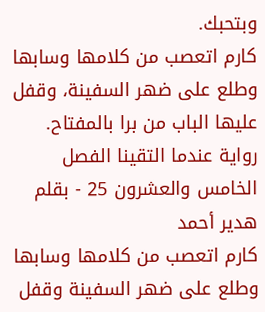وبتحبك.
كارم اتعصب من كلامها وسابها وطلع على ضهر السفينة، وقفل عليها الباب من برا بالمفتاح.
رواية عندما التقينا الفصل الخامس والعشرون 25 - بقلم هدير أحمد
كارم اتعصب من كلامها وسابها وطلع على ضهر السفينة وقفل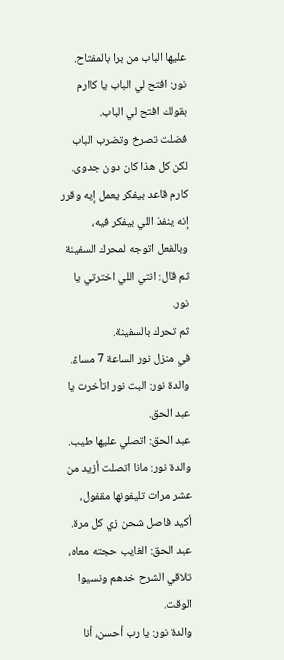عليها الباب من برا بالمفتاح.
نور: افتح لي الباب يا كاارم بقولك افتح لي الباب.
فضلت تصرخ وتضرب الباب لكن كل هذا كان دون جدوى.
كارم قاعد بيفكر يعمل إيه وقرر إنه ينفذ اللي بيفكر فيه، وبالفعل اتوجه لمحرك السفينة ثم قال: انتي اللي اخترتي يا نور.
ثم تحرك بالسفينة.
في منزل نور الساعة 7 مساءً.
والدة نور: البت نور اتأخرت يا عبد الحق.
عبد الحق: اتصلي عليها طيب.
والدة نور: مانا اتصلت أزيد من عشر مرات تليفونها مقفول، أكيد فاصل شحن زي كل مرة.
عبد الحق: الغايب حجته معاه، تلاقي الشرح خدهم ونسيوا الوقت.
والدة نور: يا رب أحسن، أنا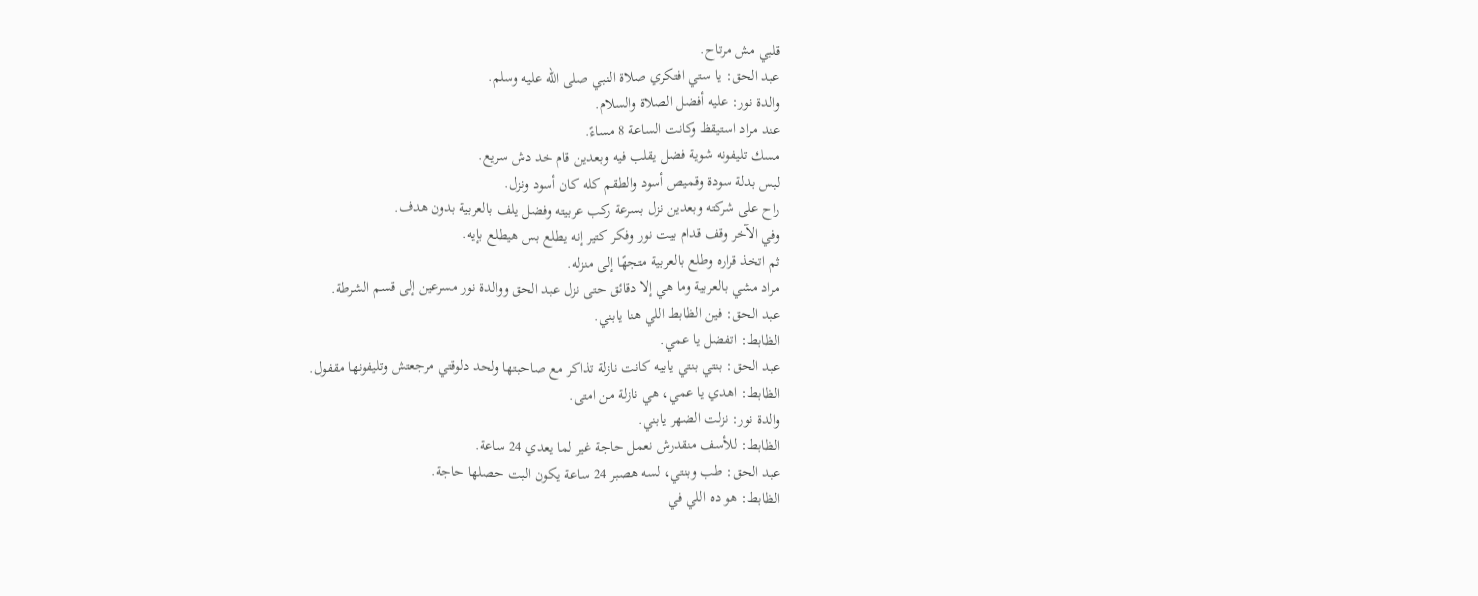قلبي مش مرتاح.
عبد الحق: يا ستي افتكري صلاة النبي صلى الله عليه وسلم.
والدة نور: عليه أفضل الصلاة والسلام.
عند مراد استيقظ وكانت الساعة 8 مساءً.
مسك تليفونه شوية فضل يقلب فيه وبعدين قام خد دش سريع.
لبس بدلة سودة وقميص أسود والطقم كله كان أسود ونزل.
راح على شركته وبعدين نزل بسرعة ركب عربيته وفضل يلف بالعربية بدون هدف.
وفي الآخر وقف قدام بيت نور وفكر كتير إنه يطلع بس هيطلع بإيه.
ثم اتخذ قراره وطلع بالعربية متجهًا إلى منزله.
مراد مشي بالعربية وما هي إلا دقائق حتى نزل عبد الحق ووالدة نور مسرعين إلى قسم الشرطة.
عبد الحق: فين الظابط اللي هنا يابني.
الظابط: اتفضل يا عمي.
عبد الحق: بنتي بنتي يابيه كانت نازلة تذاكر مع صاحبتها ولحد دلوقتي مرجعتش وتليفونها مقفول.
الظابط: اهدي يا عمي، هي نازلة من امتى.
والدة نور: نزلت الضهر يابني.
الظابط: للأسف منقدرش نعمل حاجة غير لما يعدي 24 ساعة.
عبد الحق: طب وبنتي، لسه هصبر 24 ساعة يكون البت حصلها حاجة.
الظابط: هو ده اللي في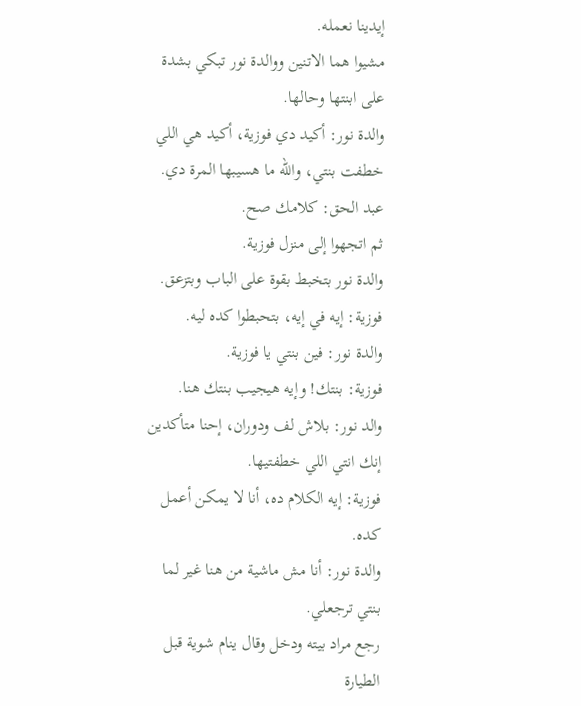إيدينا نعمله.
مشيوا هما الاتنين ووالدة نور تبكي بشدة على ابنتها وحالها.
والدة نور: أكيد دي فوزية، أكيد هي اللي خطفت بنتي، والله ما هسيبها المرة دي.
عبد الحق: كلامك صح.
ثم اتجهوا إلى منزل فوزية.
والدة نور بتخبط بقوة على الباب وبتزعق.
فوزية: إيه في إيه، بتحبطوا كده ليه.
والدة نور: فين بنتي يا فوزية.
فوزية: بنتك! وإيه هيجيب بنتك هنا.
والد نور: بلاش لف ودوران، إحنا متأكدين إنك انتي اللي خطفتيها.
فوزية: إيه الكلام ده، أنا لا يمكن أعمل كده.
والدة نور: أنا مش ماشية من هنا غير لما بنتي ترجعلي.
رجع مراد بيته ودخل وقال ينام شوية قبل الطيارة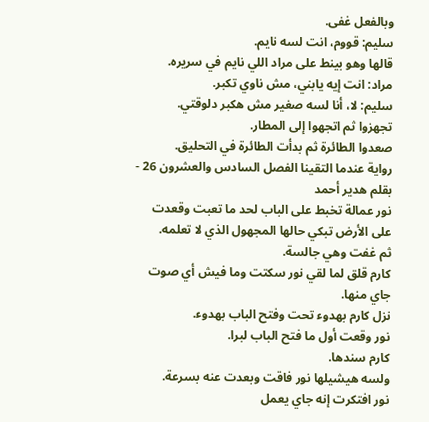وبالفعل غفى.
سليم: قووم، انت لسه نايم.
قالها وهو بينط على مراد اللي نايم في سريره.
مراد: انت إيه يابني، مش ناوي تكبر.
سليم: لا، أنا لسه صغير مش هكبر دلوقتي.
تجهزوا ثم اتجهوا إلى المطار.
صعدوا الطائرة ثم بدأت الطائرة في التحليق.
رواية عندما التقينا الفصل السادس والعشرون 26 - بقلم هدير أحمد
نور عمالة تخبط على الباب لحد ما تعبت وقعدت على الأرض تبكي حالها المجهول الذي لا تعلمه.
ثم غفت وهي جالسة.
كارم قلق لما لقي نور سكتت وما فيش أي صوت جاي منها.
نزل كارم بهدوء تحت وفتح الباب بهدوء.
نور وقعت أول ما فتح الباب لبرا.
كارم سندها.
ولسه هيشيلها نور فاقت وبعدت عنه بسرعة.
نور افتكرت إنه جاي يعمل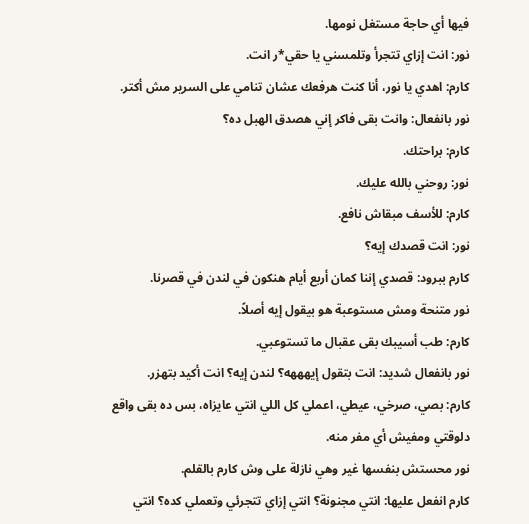فيها أي حاجة مستغل نومها.
نور: انت إزاي تتجرأ وتلمسني يا حقي*ر انت.
كارم: اهدي يا نور، أنا كنت هرفعك عشان تنامي على السرير مش أكتر.
نور بانفعال: وانت بقى فاكر إني هصدق الهبل ده؟
كارم: براحتك.
نور: روحني بالله عليك.
كارم: للأسف مبقاش نافع.
نور: انت قصدك إيه؟
كارم ببرود: قصدي إننا كمان أربع أيام هنكون في لندن في قصرنا.
نور متنحة ومش مستوعبة هو بيقول إيه أصلاً.
كارم: طب أسيبك بقى عقبال ما تستوعبي.
نور بانفعال شديد: انت بتقول إيهههه؟ لندن إيه؟ انت أكيد بتهزر.
كارم: بصي، صرخي، عيطي، اعملي كل اللي انتي عايزاه، بس ده بقى واقع دلوقتي ومفيش أي مفر منه.
نور محستش بنفسها غير وهي نازلة على وش كارم بالقلم.
كارم انفعل عليها: انتي مجنونة؟ انتي إزاي تتجرئي وتعملي كده؟ انتي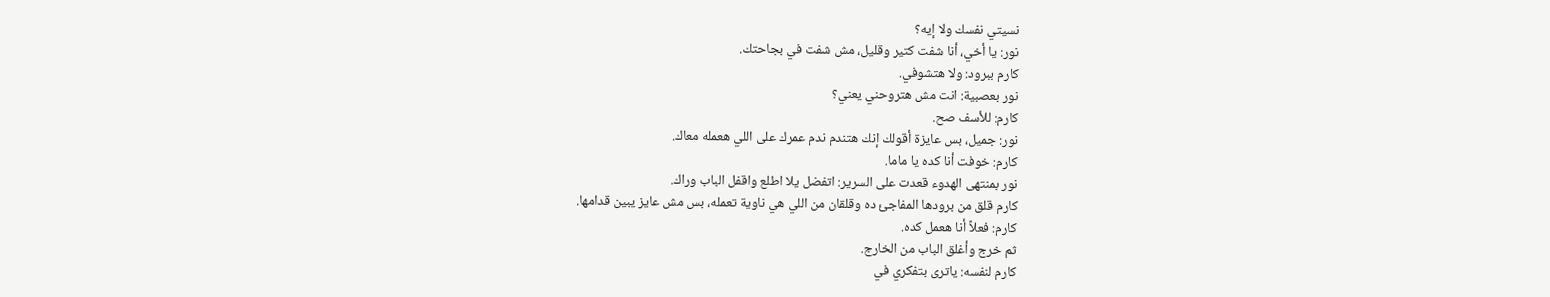نسيتي نفسك ولا إيه؟
نور: يا أخي، أنا شفت كتير وقليل، مش شفت في بجاحتك.
كارم ببرود: ولا هتشوفي.
نور بعصبية: انت مش هتروحني يعني؟
كارم: للأسف صح.
نور: جميل، بس عايزة أقولك إنك هتندم ندم عمرك على اللي هعمله معاك.
كارم: خوفت أنا كده يا ماما.
نور بمنتهى الهدوء قعدت على السرير: اتفضل يلا اطلع واقفل الباب وراك.
كارم قلق من برودها المفاجئ ده وقلقان من اللي هي ناوية تعمله، بس مش عايز يبين قدامها.
كارم: فعلاً أنا هعمل كده.
ثم خرج وأغلق الباب من الخارج.
كارم لنفسه: ياترى بتفكري في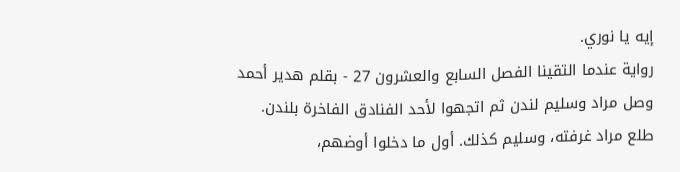إيه يا نوري.
رواية عندما التقينا الفصل السابع والعشرون 27 - بقلم هدير أحمد
وصل مراد وسليم لندن ثم اتجهوا لأحد الفنادق الفاخرة بلندن.
طلع مراد غرفته، وسليم كذلك. أول ما دخلوا أوضهم،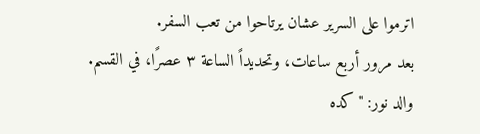اترموا على السرير عشان يرتاحوا من تعب السفر.
بعد مرور أربع ساعات، وتحديداً الساعة ٣ عصرًا، في القسم.
والد نور: "كده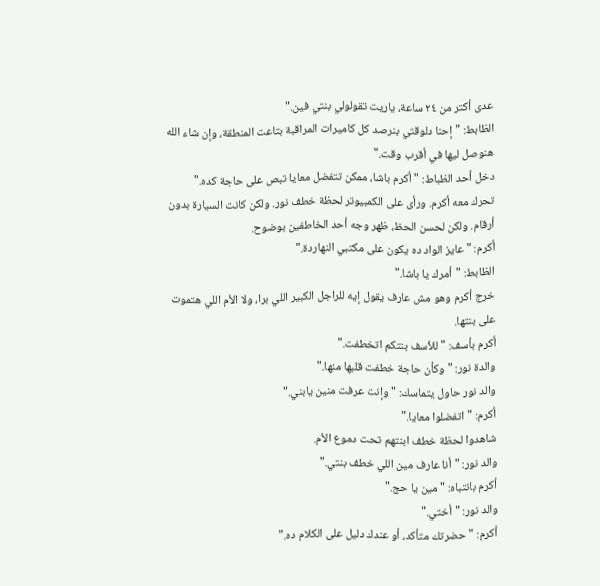عدى أكتر من ٢٤ ساعة، ياريت تقولولي بنتي فين."
الظابط: "إحنا دلوقتي بنرصد كل كاميرات المراقبة بتاعت المنطقة، وإن شاء الله هنوصل ليها في أقرب وقت."
دخل أحد الظباط: "أكرم باشا، ممكن تتفضل معايا تبص على حاجة كده."
تحرك معه أكرم. ورأى على الكمبيوتر لحظة خطف نور. ولكن كانت السيارة بدون أرقام. ولكن لحسن الحظ، ظهر وجه أحد الخاطفين بوضوح.
أكرم: "عايز الواد ده يكون على مكتبي النهاردة."
الظابط: "أمرك يا باشا."
خرج أكرم وهو مش عارف يقول إيه للراجل الكبير اللي برا، ولا الأم اللي هتموت على بنتها.
أكرم بأسف: "للأسف بنتكم اتخطفت."
والدة نور: "وكأن حاجة خطفت قلبها منها."
والد نور حاول يتماسك: "وإنت عرفت منين يابني."
أكرم: "اتفضلوا معايا."
شاهدوا لحظة خطف ابنتهم تحت دموع الأم.
والد نور: "أنا عارف مين اللي خطف بنتي."
أكرم بانتباه: "مين يا حج."
والد نور: "أختي."
أكرم: "حضرتك متأكد، أو عندك دليل على الكلام ده."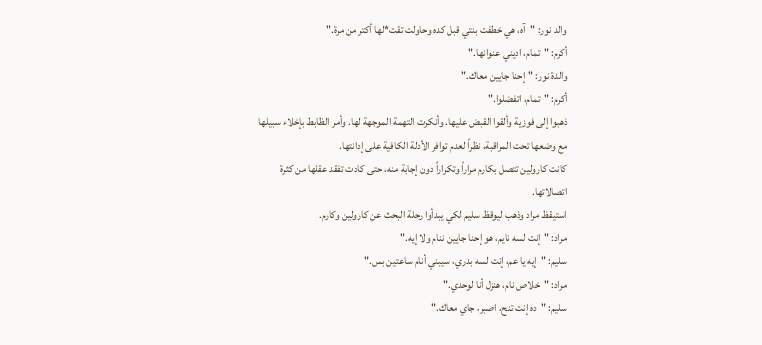والد نور: "آه، هي خطفت بنتي قبل كده وحاولت تقت*لها أكتر من مرة."
أكرم: "تمام، اديني عنوانها."
والدة نور: "إحنا جايين معاك."
أكرم: "تمام، اتفضلوا."
ذهبوا إلى فوزية وألقوا القبض عليها. وأنكرت التهمة الموجهة لها. وأمر الظابط بإخلاء سبيلها مع وضعها تحت المراقبة، نظراً لعدم توافر الأدلة الكافية على إدانتها.
كانت كارولين تتصل بكارم مراراً وتكراراً دون إجابة منه، حتى كادت تفقد عقلها من كثرة اتصالاتها.
استيقظ مراد وذهب ليوقظ سليم لكي يبدأوا رحلة البحث عن كارولين وكارم.
مراد: "إنت لسه نايم، هو إحنا جايين ننام ولا إيه."
سليم: "إيه يا عم، إنت لسه بدري، سيبني أنام ساعتين بس."
مراد: "خلاص نام، هنزل أنا لوحدي."
سليم: "ده إنت تنح، اصبر، جاي معاك."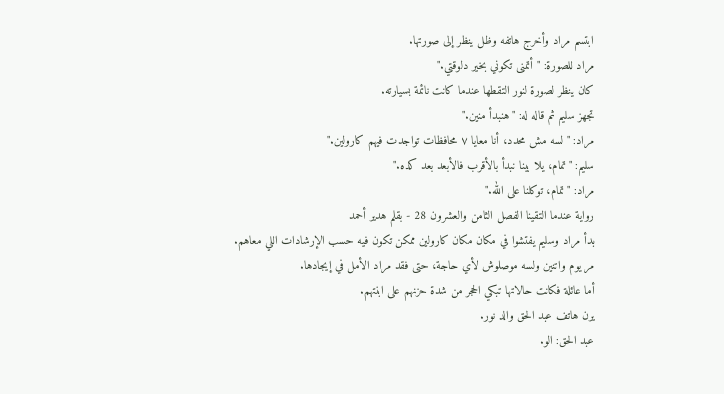ابتسم مراد وأخرج هاتفه وظل ينظر إلى صورتها.
مراد للصورة: "أتمنى تكوني بخير دلوقتي."
كان ينظر لصورة لنور التقطها عندما كانت نائمة بسيارته.
تجهز سليم ثم قاله له: "هنبدأ منين."
مراد: "لسه مش محدد، أنا معايا ٧ محافظات تواجدت فيهم كارولين."
سليم: "تمام، يلا بينا نبدأ بالأقرب فالأبعد بعد كده."
مراد: "تمام، توكلنا على الله."
رواية عندما التقينا الفصل الثامن والعشرون 28 - بقلم هدير أحمد
بدأ مراد وسليم يفتشوا في مكان مكان كارولين ممكن تكون فيه حسب الإرشادات اللي معاهم.
مر يوم واتنين ولسه موصلوش لأي حاجة، حتى فقد مراد الأمل في إيجادها.
أما عائلة فكانت حالاتها تبكي الحجر من شدة حزنهم على ابنتهم.
يرن هاتف عبد الحق والد نور.
عبد الحق: الو.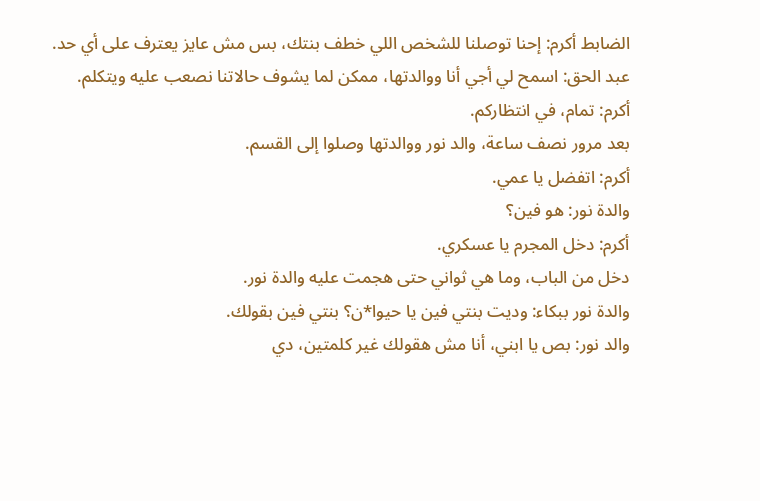الضابط أكرم: إحنا توصلنا للشخص اللي خطف بنتك، بس مش عايز يعترف على أي حد.
عبد الحق: اسمح لي أجي أنا ووالدتها، ممكن لما يشوف حالاتنا نصعب عليه ويتكلم.
أكرم: تمام، في انتظاركم.
بعد مرور نصف ساعة، والد نور ووالدتها وصلوا إلى القسم.
أكرم: اتفضل يا عمي.
والدة نور: هو فين؟
أكرم: دخل المجرم يا عسكري.
دخل من الباب، وما هي ثواني حتى هجمت عليه والدة نور.
والدة نور ببكاء: وديت بنتي فين يا حيوا*ن؟ بنتي فين بقولك.
والد نور: بص يا ابني، أنا مش هقولك غير كلمتين، دي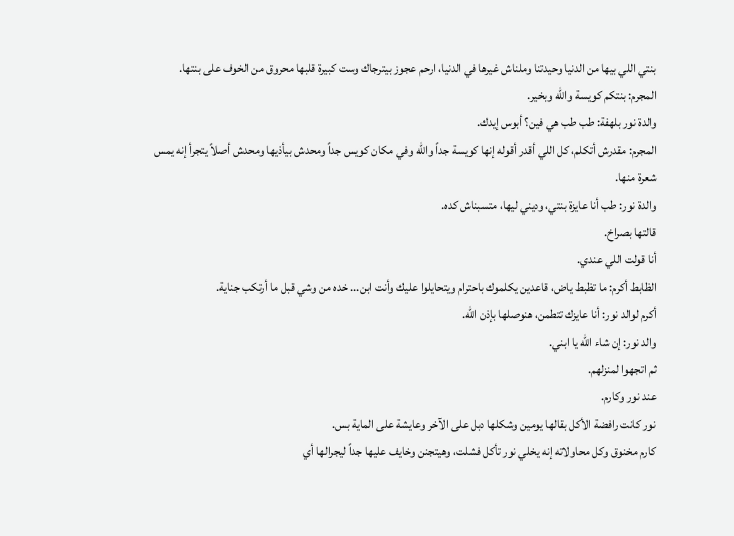بنتي اللي بيها من الدنيا وحيدتنا وملناش غيرها في الدنيا، ارحم عجوز بيترجاك وست كبيرة قلبها محروق من الخوف على بنتها.
المجرم: بنتكم كويسة والله وبخير.
والدة نور بلهفة: طب طب هي فين؟ أبوس إيدك.
المجرم: مقدرش أتكلم، كل اللي أقدر أقوله إنها كويسة جداً والله وفي مكان كويس جداً ومحدش بيأذيها ومحدش أصلاً يتجرأ إنه يمس شعرة منها.
والدة نور: طب أنا عايزة بنتي، وديني ليها، متسبناش كده.
قالتها بصراخ.
أنا قولت اللي عندي.
الظابط أكرم: ما تظبط ياض، قاعدين يكلموك باحترام ويتحايلوا عليك وأنت ابن... خده من وشي قبل ما أرتكب جناية.
أكرم لوالد نور: أنا عايزك تتطمن، هنوصلها بإذن الله.
والد نور: إن شاء الله يا ابني.
ثم اتجهوا لمنزلهم.
عند نور وكارم.
نور كانت رافضة الأكل بقالها يومين وشكلها دبل على الآخر وعايشة على الماية بس.
كارم مخنوق وكل محاولاته إنه يخلي نور تأكل فشلت، وهيتجنن وخايف عليها جداً ليجرالها أي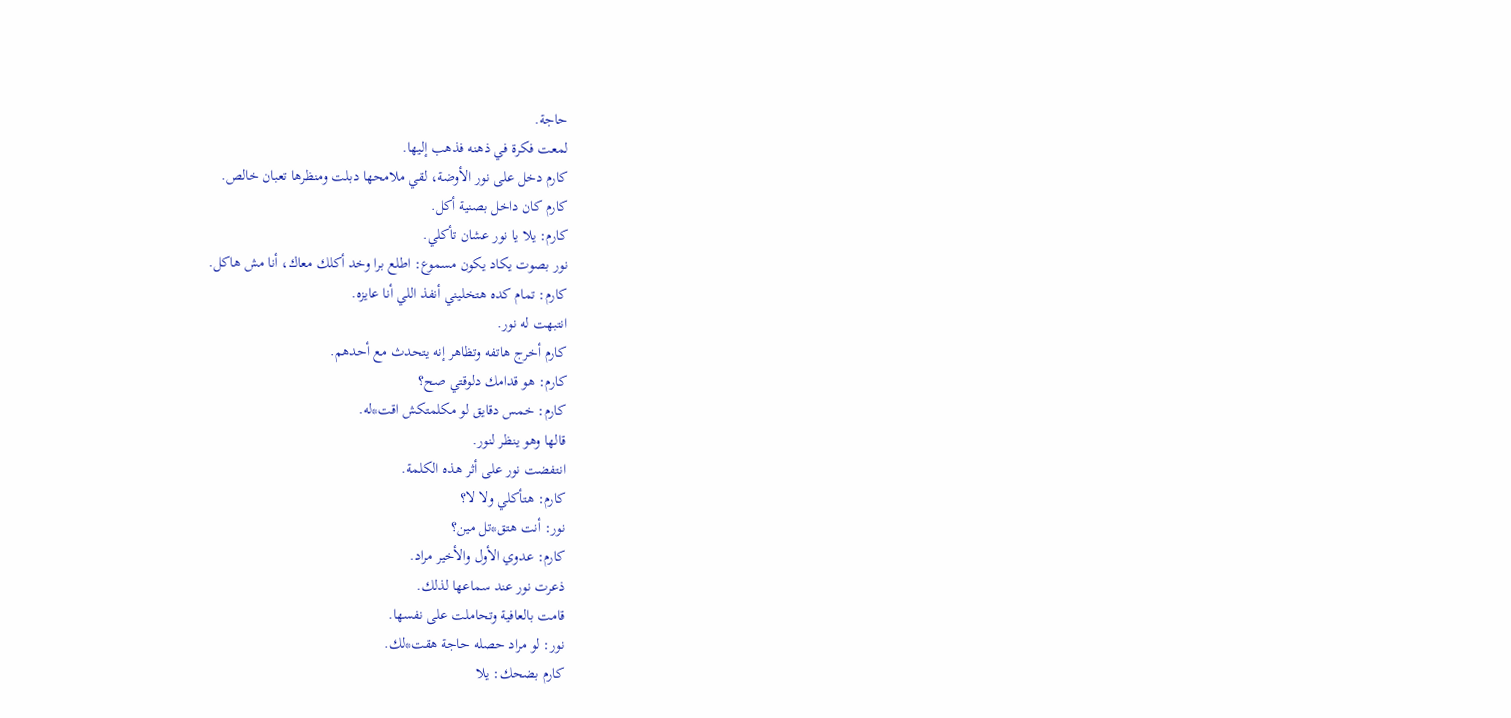حاجة.
لمعت فكرة في ذهنه فذهب إليها.
كارم دخل على نور الأوضة، لقي ملامحها دبلت ومنظرها تعبان خالص.
كارم كان داخل بصنية أكل.
كارم: يلا يا نور عشان تأكلي.
نور بصوت يكاد يكون مسموع: اطلع برا وخد أكلك معاك، أنا مش هاكل.
كارم: تمام كده هتخليني أنفذ اللي أنا عايزه.
انتبهت له نور.
كارم أخرج هاتفه وتظاهر إنه يتحدث مع أحدهم.
كارم: هو قدامك دلوقتي صح؟
كارم: خمس دقايق لو مكلمتكش اقت*له.
قالها وهو ينظر لنور.
انتفضت نور على أثر هذه الكلمة.
كارم: هتأكلي ولا لا؟
نور: أنت هتق*تل مين؟
كارم: عدوي الأول والأخير مراد.
ذعرت نور عند سماعها لذلك.
قامت بالعافية وتحاملت على نفسها.
نور: لو مراد حصله حاجة هقت*لك.
كارم بضحك: يلا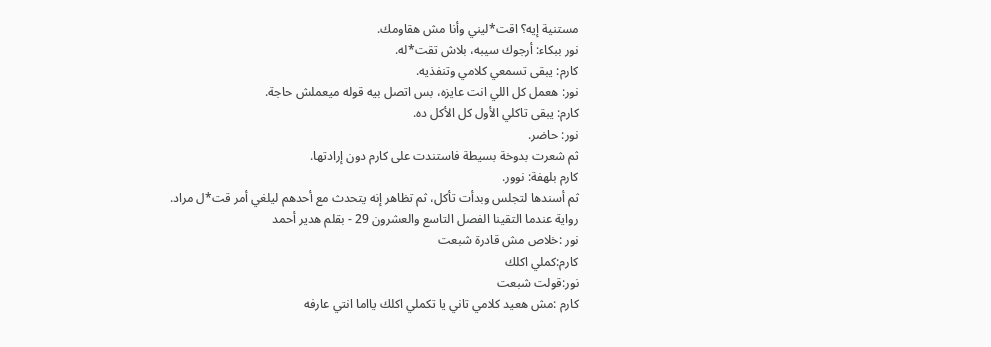مستنية إيه؟ اقت*ليني وأنا مش هقاومك.
نور ببكاء: أرجوك سيبه، بلاش تقت*له.
كارم: يبقى تسمعي كلامي وتنفذيه.
نور: هعمل كل اللي انت عايزه، بس اتصل بيه قوله ميعملش حاجة.
كارم: يبقى تاكلي الأول كل الأكل ده.
نور: حاضر.
ثم شعرت بدوخة بسيطة فاستندت على كارم دون إرادتها.
كارم بلهفة: نوور.
ثم أسندها لتجلس وبدأت تأكل، ثم تظاهر إنه يتحدث مع أحدهم ليلغي أمر قت*ل مراد.
رواية عندما التقينا الفصل التاسع والعشرون 29 - بقلم هدير أحمد
نور :خلاص مش قادرة شبعت
كارم:كملي اكلك
نور:قولت شبعت
كارم :مش هعيد كلامي تاني يا تكملي اكلك يااما انتي عارفه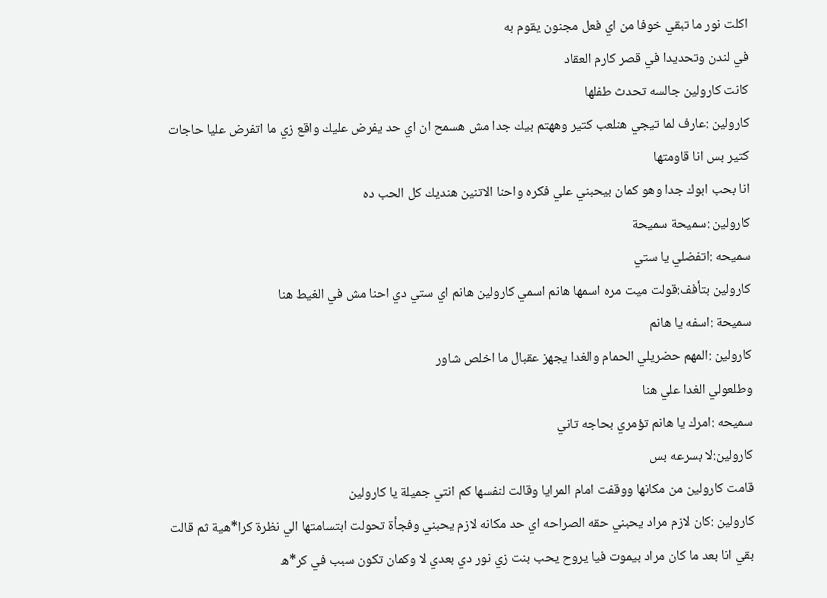اكلت نور ما تبقي خوفا من اي فعل مجنون يقوم به
في لندن وتحديدا في قصر كارم العقاد
كانت كارولين جالسه تحدث طفلها
كارولين :عارف لما تيجي هنلعب كتير وههتم بيك جدا مش هسمح ان اي حد يفرض عليك واقع زي ما اتفرض عليا حاجات كتير بس انا قاومتها
انا بحب ابوك جدا وهو كمان بيحبني علي فكره واحنا الاتنين هنديك كل الحب ده
كارولين :سميحة سميحة
سميحه :اتفضلي يا ستي
كارولين بتأفف:قولت ميت مره اسمها هانم اسمي كارولين هانم اي ستي دي احنا مش في الغيط هنا
سميحة :اسفه يا هانم
كارولين :المهم حضريلي الحمام والغدا يجهز عقبال ما اخلص شاور
وطلعولي الغدا علي هنا
سميحه :امرك يا هانم تؤمري بحاجه تاني
كارولين:لا بسرعه بس
قامت كارولين من مكانها ووقفت امام المرايا وقالت لنفسها كم انتي جميلة يا كارولين
كارولين :كان لازم مراد يحبني حقه الصراحه اي حد مكانه لازم يحبني وفجأة تحولت ابتسامتها الي نظرة كرا*هية ثم قالت
بقي انا بعد ما كان مراد بيموت فيا يروح يحب بنت زي نور دي بعدي لا وكمان تكون سبب في كر*ه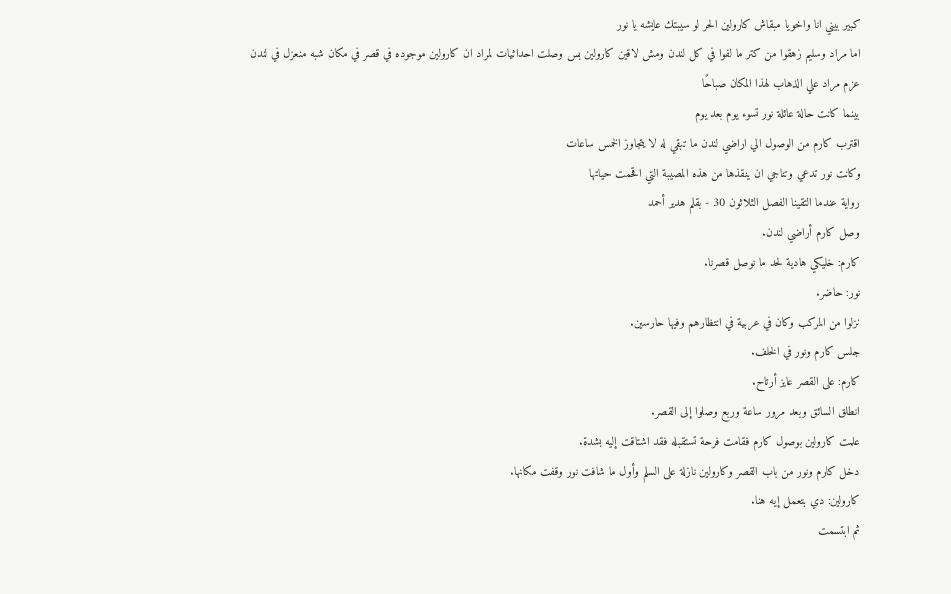كبير بيني انا واخويا مبقاش كارولين الحر لو سيبتك عايشه يا نور
اما مراد وسليم زهقوا من كتر ما لفوا في كل لندن ومش لاقين كارولين بس وصلت احداثيات لمراد ان كارولين موجوده في قصر في مكان شبه منعزل في لندن
عزم مراد علي الذهاب لهذا المكان صباحًا
بينما كانت حالة عائلة نور تسوء يوم بعد يوم
اقترب كارم من الوصول الي اراضي لندن ما تبقي له لا يتجاوز الخمس ساعات
وكانت نور تدعي وتناجي ان ينقذها من هذه المصيبة التي اقحمت حياتها
رواية عندما التقينا الفصل الثلاثون 30 - بقلم هدير أحمد
وصل كارم أراضي لندن.
كارم: خليكي هادية لحد ما نوصل قصرنا.
نور: حاضر.
نزلوا من المركب وكان في عربية في انتظارهم وفيها حارسين.
جلس كارم ونور في الخلف.
كارم: على القصر عايز أرتاح.
انطلق السائق وبعد مرور ساعة وربع وصلوا إلى القصر.
علمت كارولين بوصول كارم فقامت فرحة تستقبله فقد اشتاقت إليه بشدة.
دخل كارم ونور من باب القصر وكارولين نازلة على السلم وأول ما شافت نور وقفت مكانها.
كارولين: دي بتعمل إيه هنا.
ثم ابتسمت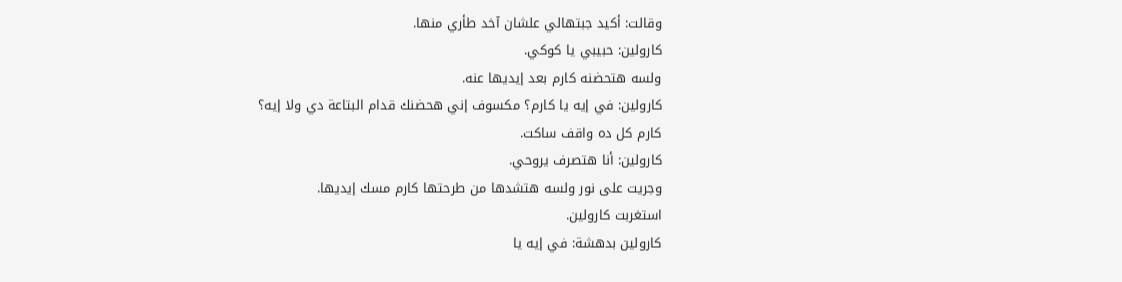وقالت: أكيد جبتهالي علشان آخد طأري منها.
كارولين: حبيبي يا كوكي.
ولسه هتحضنه كارم بعد إيديها عنه.
كارولين: في إيه يا كارم؟ مكسوف إني هحضنك قدام البتاعة دي ولا إيه؟
كارم كل ده واقف ساكت.
كارولين: أنا هتصرف يروحي.
وجريت على نور ولسه هتشدها من طرحتها كارم مسك إيديها.
استغربت كارولين.
كارولين بدهشة: في إيه يا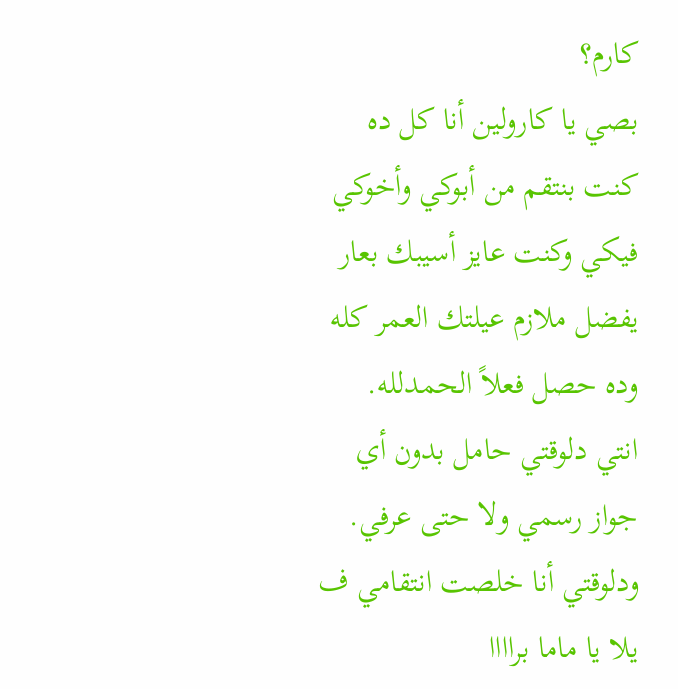كارم؟
بصي يا كارولين أنا كل ده كنت بنتقم من أبوكي وأخوكي فيكي وكنت عايز أسيبك بعار يفضل ملازم عيلتك العمر كله وده حصل فعلاً الحمدلله.
انتي دلوقتي حامل بدون أي جواز رسمي ولا حتى عرفي.
ودلوقتي أنا خلصت انتقامي ف يلا يا ماما براااا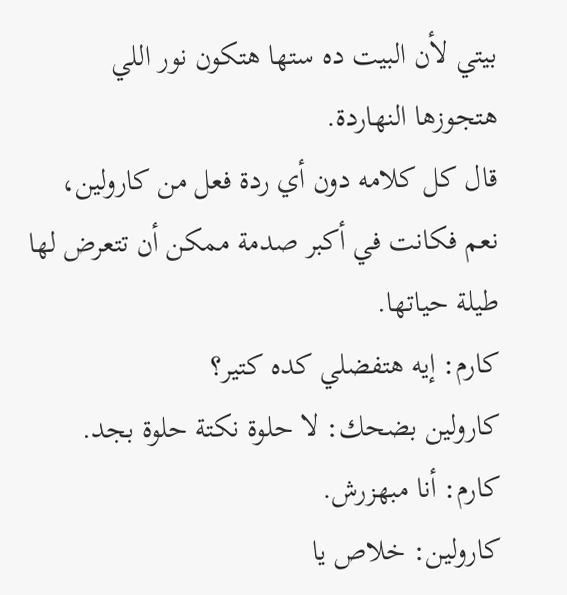بيتي لأن البيت ده ستها هتكون نور اللي هتجوزها النهاردة.
قال كل كلامه دون أي ردة فعل من كارولين، نعم فكانت في أكبر صدمة ممكن أن تتعرض لها طيلة حياتها.
كارم: إيه هتفضلي كده كتير؟
كارولين بضحك: لا حلوة نكتة حلوة بجد.
كارم: أنا مبهزرش.
كارولين: خلاص يا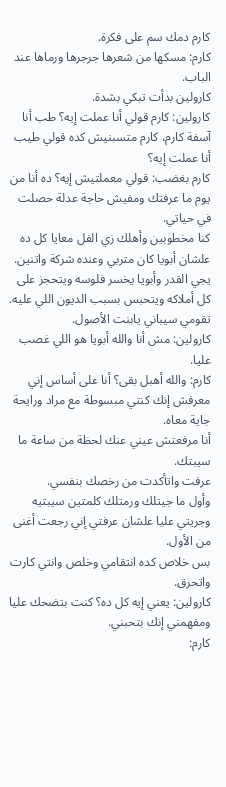كارم دمك سم على فكرة.
كارم: مسكها من شعرها جرجرها ورماها عند الباب.
كارولين بدأت تبكي بشدة.
كارولين: كارم قولي أنا عملت إيه؟ طب أنا آسفة كارم، كارم متسبنيش كده قولي طيب أنا عملت إيه؟
كارم بغضب: قولي معملتيش إيه؟ ده أنا من يوم ما عرفتك ومفيش حاجة عدلة حصلت في حياتي.
كنا مخطوبين وأهلك زي الفل معايا كل ده علشان أبويا كان متربي وعنده شركة واتنين.
يجي القدر وأبويا يخسر فلوسه ويتحجز على كل أملاكه ويتحبس بسبب الديون اللي عليه.
تقومي سيباني يابنت الأصول.
كارولين: مش أنا والله أبويا هو اللي غصب عليا.
كارم: والله أهبل بقى؟ أنا على أساس إني معرفش إنك كنتي مبسوطة مع مراد ورايحة جاية معاه.
أنا مرفعتش عيني عنك لحظة من ساعة ما سيبتك.
عرفت واتأكدت من رخصك بنفسي.
وأول ما جيتلك ورمتلك كلمتين سيبتيه وجريتي عليا علشان عرفتي إني رجعت أغنى من الأول.
بس خلاص كده انتقامي وخلص وانتي كارت واتحرق.
كارولين: يعني إيه كل ده؟ كنت بتضحك عليا ومفهمني إنك بتحبني.
كارم: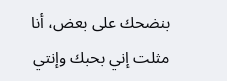بنضحك على بعض، أنا مثلت إني بحبك وإنتي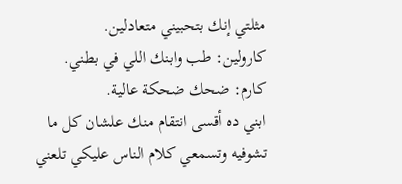مثلتي إنك بتحبيني متعادلين.
كارولين: طب وابنك اللي في بطني.
كارم: ضحك ضحكة عالية.
ابني ده أقسى انتقام منك علشان كل ما تشوفيه وتسمعي كلام الناس عليكي تلعني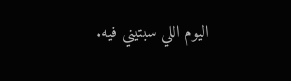اليوم اللي سبتيني فيه.